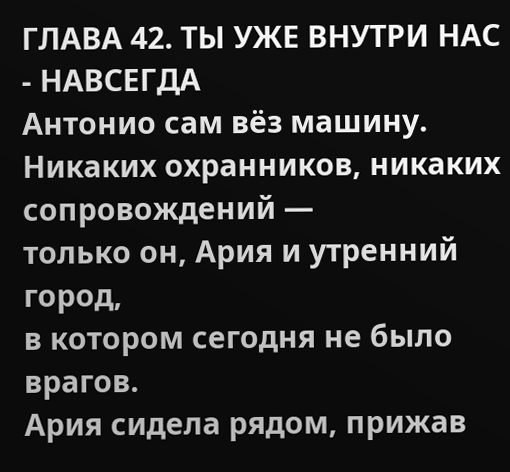ГЛАВА 42. ТЫ УЖЕ ВНУТРИ НАС - НАВСЕГДА
Антонио сам вёз машину.
Никаких охранников, никаких сопровождений —
только он, Ария и утренний город,
в котором сегодня не было врагов.
Ария сидела рядом, прижав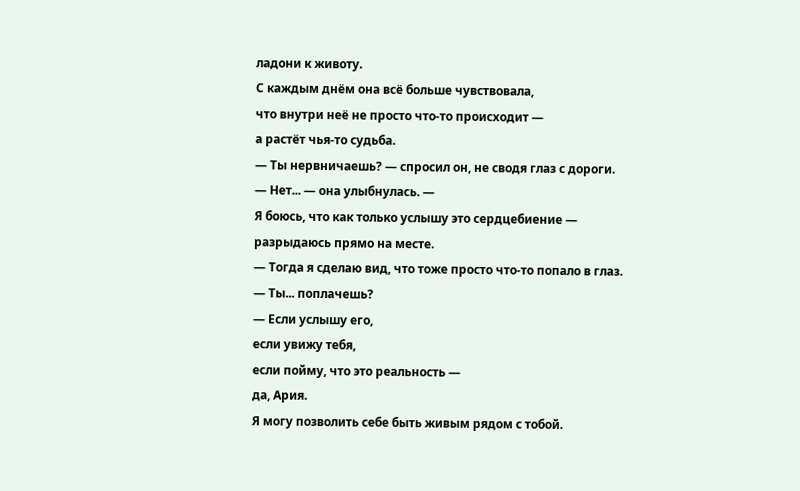ладони к животу.
С каждым днём она всё больше чувствовала,
что внутри неё не просто что-то происходит —
а растёт чья-то судьба.
— Ты нервничаешь? — спросил он, не сводя глаз с дороги.
— Нет... — она улыбнулась. —
Я боюсь, что как только услышу это сердцебиение —
разрыдаюсь прямо на месте.
— Тогда я сделаю вид, что тоже просто что-то попало в глаз.
— Ты... поплачешь?
— Если услышу его,
если увижу тебя,
если пойму, что это реальность —
да, Ария.
Я могу позволить себе быть живым рядом с тобой.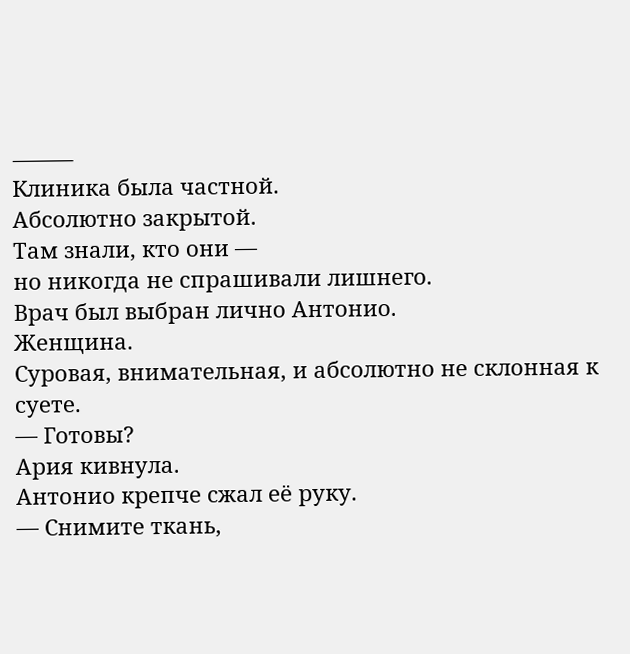⸻
Клиника была частной.
Абсолютно закрытой.
Там знали, кто они —
но никогда не спрашивали лишнего.
Врач был выбран лично Антонио.
Женщина.
Суровая, внимательная, и абсолютно не склонная к суете.
— Готовы?
Ария кивнула.
Антонио крепче сжал её руку.
— Снимите ткань,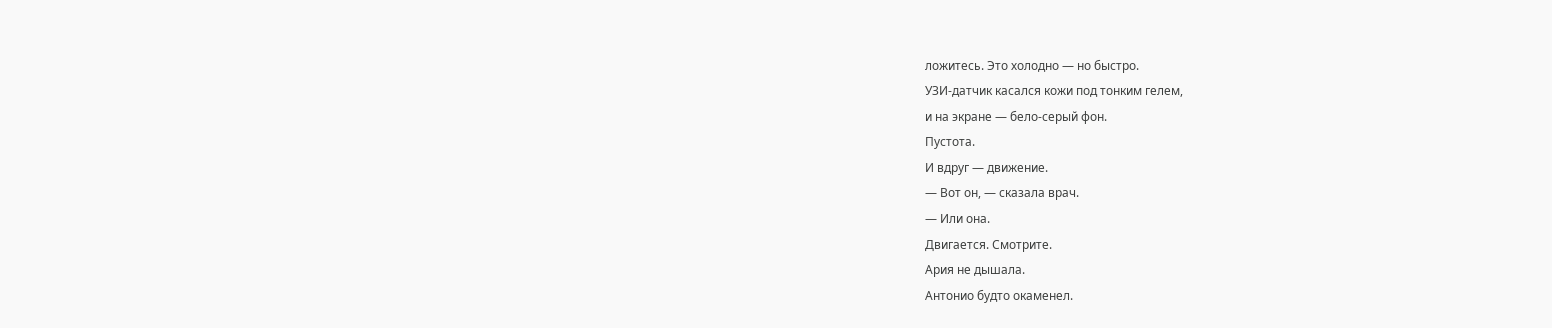ложитесь. Это холодно — но быстро.
УЗИ-датчик касался кожи под тонким гелем,
и на экране — бело-серый фон.
Пустота.
И вдруг — движение.
— Вот он, — сказала врач.
— Или она.
Двигается. Смотрите.
Ария не дышала.
Антонио будто окаменел.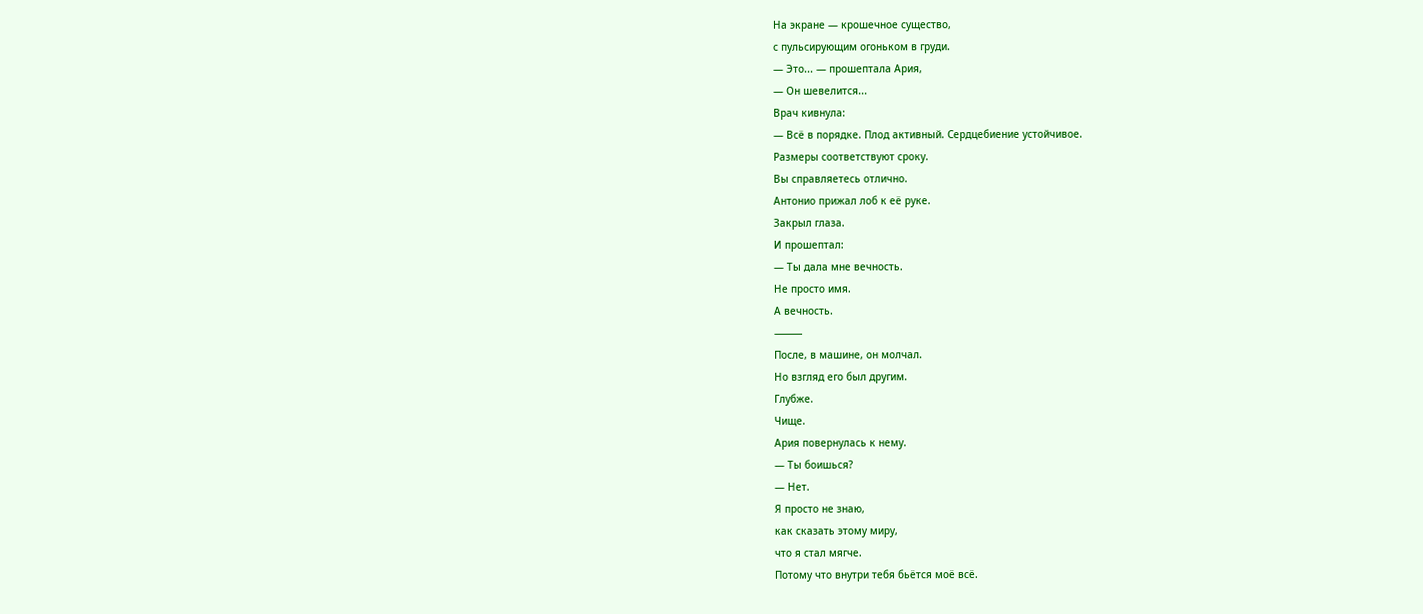На экране — крошечное существо,
с пульсирующим огоньком в груди.
— Это... — прошептала Ария,
— Он шевелится...
Врач кивнула:
— Всё в порядке. Плод активный. Сердцебиение устойчивое.
Размеры соответствуют сроку.
Вы справляетесь отлично.
Антонио прижал лоб к её руке.
Закрыл глаза.
И прошептал:
— Ты дала мне вечность.
Не просто имя.
А вечность.
⸻
После, в машине, он молчал.
Но взгляд его был другим.
Глубже.
Чище.
Ария повернулась к нему.
— Ты боишься?
— Нет.
Я просто не знаю,
как сказать этому миру,
что я стал мягче.
Потому что внутри тебя бьётся моё всё.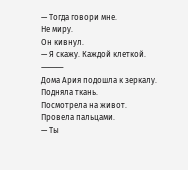— Тогда говори мне.
Не миру.
Он кивнул.
— Я скажу. Каждой клеткой.
⸻
Дома Ария подошла к зеркалу.
Подняла ткань.
Посмотрела на живот.
Провела пальцами.
— Ты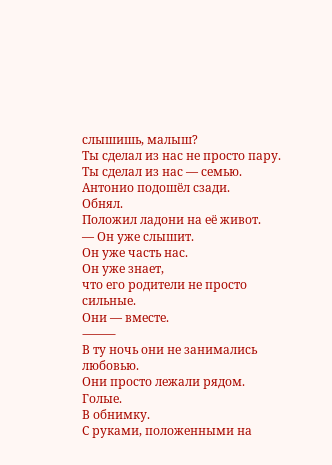слышишь, малыш?
Ты сделал из нас не просто пару.
Ты сделал из нас — семью.
Антонио подошёл сзади.
Обнял.
Положил ладони на её живот.
— Он уже слышит.
Он уже часть нас.
Он уже знает,
что его родители не просто сильные.
Они — вместе.
⸻
В ту ночь они не занимались любовью.
Они просто лежали рядом.
Голые.
В обнимку.
С руками, положенными на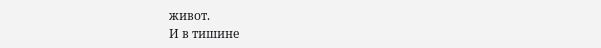живот.
И в тишине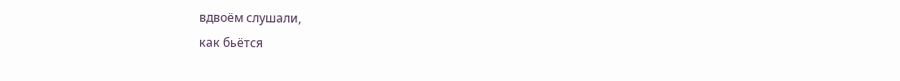вдвоём слушали,
как бьётся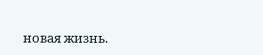новая жизнь.